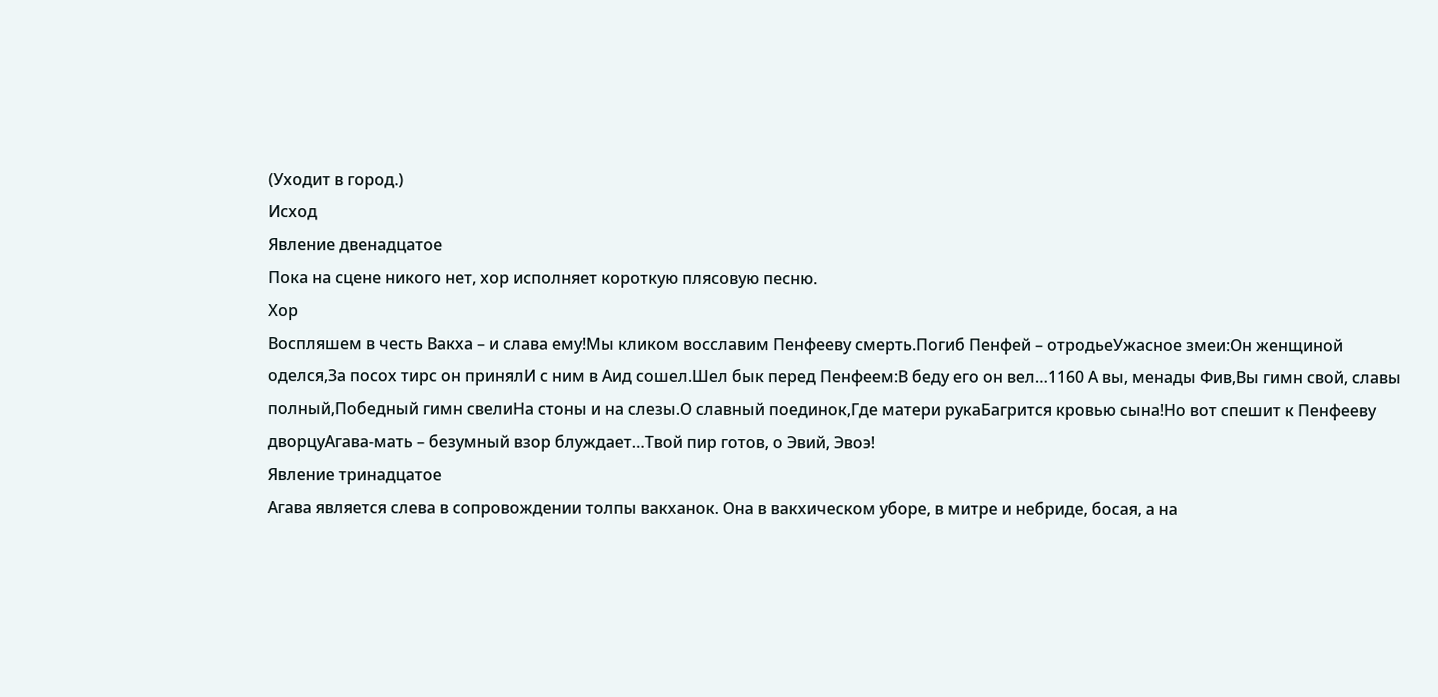(Уходит в город.)
Исход
Явление двенадцатое
Пока на сцене никого нет, хор исполняет короткую плясовую песню.
Хор
Воспляшем в честь Вакха – и слава ему!Мы кликом восславим Пенфееву смерть.Погиб Пенфей – отродьеУжасное змеи:Он женщиной оделся,За посох тирс он принялИ с ним в Аид сошел.Шел бык перед Пенфеем:В беду его он вел…1160 А вы, менады Фив,Вы гимн свой, славы полный,Победный гимн свелиНа стоны и на слезы.О славный поединок,Где матери рукаБагрится кровью сына!Но вот спешит к Пенфееву дворцуАгава-мать – безумный взор блуждает…Твой пир готов, о Эвий, Эвоэ!
Явление тринадцатое
Агава является слева в сопровождении толпы вакханок. Она в вакхическом уборе, в митре и небриде, босая, а на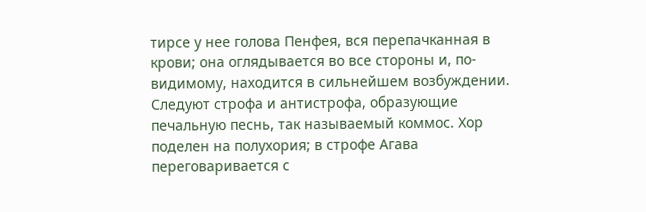тирсе у нее голова Пенфея, вся перепачканная в крови; она оглядывается во все стороны и, по-видимому, находится в сильнейшем возбуждении. Следуют строфа и антистрофа, образующие печальную песнь, так называемый коммос. Хор поделен на полухория; в строфе Агава переговаривается с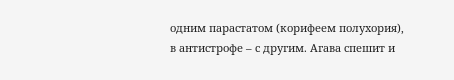одним парастатом (корифеем полухория), в антистрофе – с другим. Агава спешит и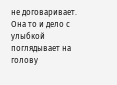не договаривает. Она то и дело с улыбкой поглядывает на голову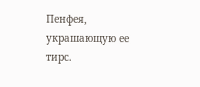Пенфея, украшающую ее тирс.